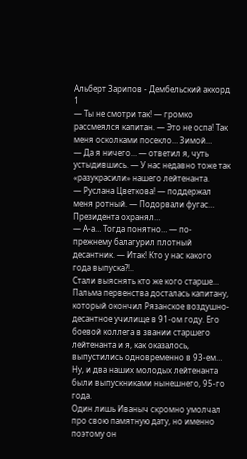Альберт Зарипов - Дембельский аккорд 1
— Ты не смотри так! — громко рассмеялся капитан. — Это не оспа! Так меня осколками посекло… Зимой…
— Да я ничего… — ответил я, чуть устыдившись. — У нас недавно тоже так «разукрасили» нашего лейтенанта.
— Руслана Цветкова! — поддержал меня ротный. — Подорвали фугас… Президента охранял…
— А-а… Тогда понятно… — по-прежнему балагурил плотный десантник. — Итак! Кто у нас какого года выпуска?!..
Стали выяснять кто же кого старше… Пальма первенства досталась капитану, который окончил Рязанское воздушно-десантное училище в 91-ом году. Его боевой коллега в звании старшего лейтенанта и я, как оказалось, выпустились одновременно в 93-ем… Ну, и два наших молодых лейтенанта были выпускниками нынешнего, 95-го года.
Один лишь Иваныч скромно умолчал про свою памятную дату, но именно поэтому он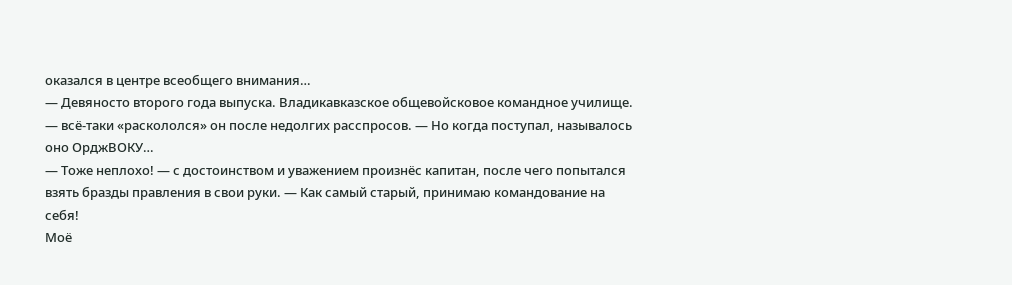оказался в центре всеобщего внимания…
— Девяносто второго года выпуска. Владикавказское общевойсковое командное училище. — всё-таки «раскололся» он после недолгих расспросов. — Но когда поступал, называлось оно ОрджВОКУ…
— Тоже неплохо! — с достоинством и уважением произнёс капитан, после чего попытался взять бразды правления в свои руки. — Как самый старый, принимаю командование на себя!
Моё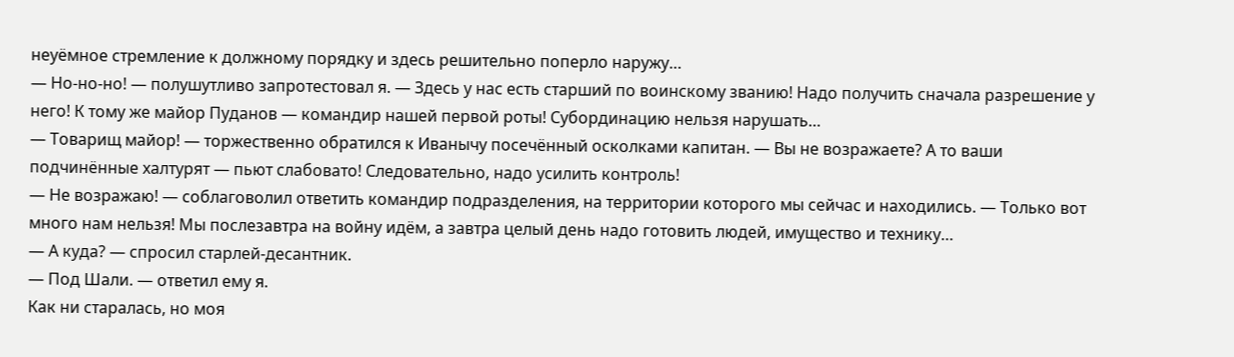неуёмное стремление к должному порядку и здесь решительно поперло наружу…
— Но-но-но! — полушутливо запротестовал я. — Здесь у нас есть старший по воинскому званию! Надо получить сначала разрешение у него! К тому же майор Пуданов — командир нашей первой роты! Субординацию нельзя нарушать…
— Товарищ майор! — торжественно обратился к Иванычу посечённый осколками капитан. — Вы не возражаете? А то ваши подчинённые халтурят — пьют слабовато! Следовательно, надо усилить контроль!
— Не возражаю! — соблаговолил ответить командир подразделения, на территории которого мы сейчас и находились. — Только вот много нам нельзя! Мы послезавтра на войну идём, а завтра целый день надо готовить людей, имущество и технику…
— А куда? — спросил старлей-десантник.
— Под Шали. — ответил ему я.
Как ни старалась, но моя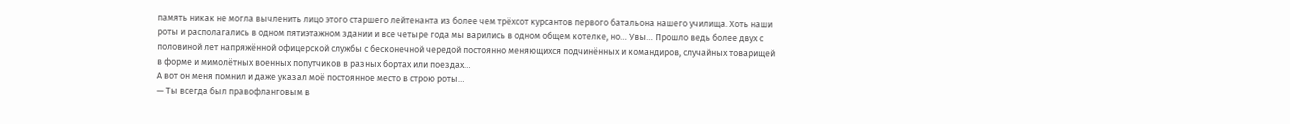память никак не могла вычленить лицо этого старшего лейтенанта из более чем трёхсот курсантов первого батальона нашего училища. Хоть наши роты и располагались в одном пятиэтажном здании и все четыре года мы варились в одном общем котелке, но… Увы… Прошло ведь более двух с половиной лет напряжённой офицерской службы с бесконечной чередой постоянно меняющихся подчинённых и командиров, случайных товарищей в форме и мимолётных военных попутчиков в разных бортах или поездах…
А вот он меня помнил и даже указал моё постоянное место в строю роты…
— Ты всегда был правофланговым в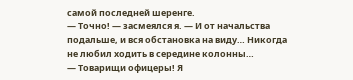самой последней шеренге.
— Точно! — засмеялся я. — И от начальства подальше, и вся обстановка на виду… Никогда не любил ходить в середине колонны…
— Товарищи офицеры! Я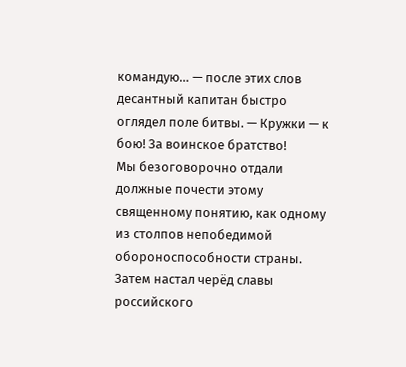командую… — после этих слов десантный капитан быстро оглядел поле битвы. — Кружки — к бою! За воинское братство!
Мы безоговорочно отдали должные почести этому священному понятию, как одному из столпов непобедимой обороноспособности страны. Затем настал черёд славы российского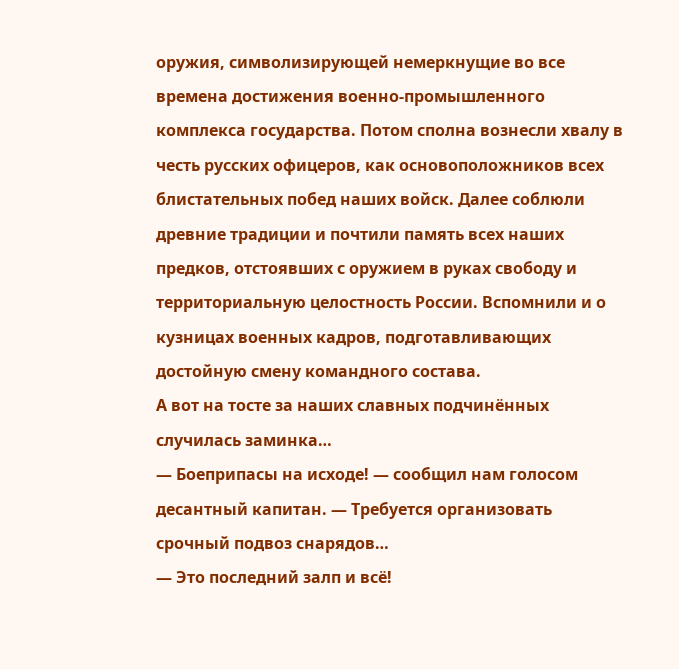оружия, символизирующей немеркнущие во все времена достижения военно-промышленного комплекса государства. Потом сполна вознесли хвалу в честь русских офицеров, как основоположников всех блистательных побед наших войск. Далее соблюли древние традиции и почтили память всех наших предков, отстоявших с оружием в руках свободу и территориальную целостность России. Вспомнили и о кузницах военных кадров, подготавливающих достойную смену командного состава.
А вот на тосте за наших славных подчинённых случилась заминка…
— Боеприпасы на исходе! — сообщил нам голосом десантный капитан. — Требуется организовать срочный подвоз снарядов…
— Это последний залп и всё!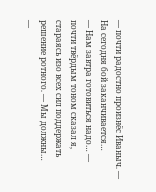— почти радостно произнёс Иваныч. — На сегодня бой заканчивается…
— Нам завтра готовиться надо… — почти твёрдым тоном сказал я, стараясь изо всех сил поддержать решение ротного. — Мы должны…
—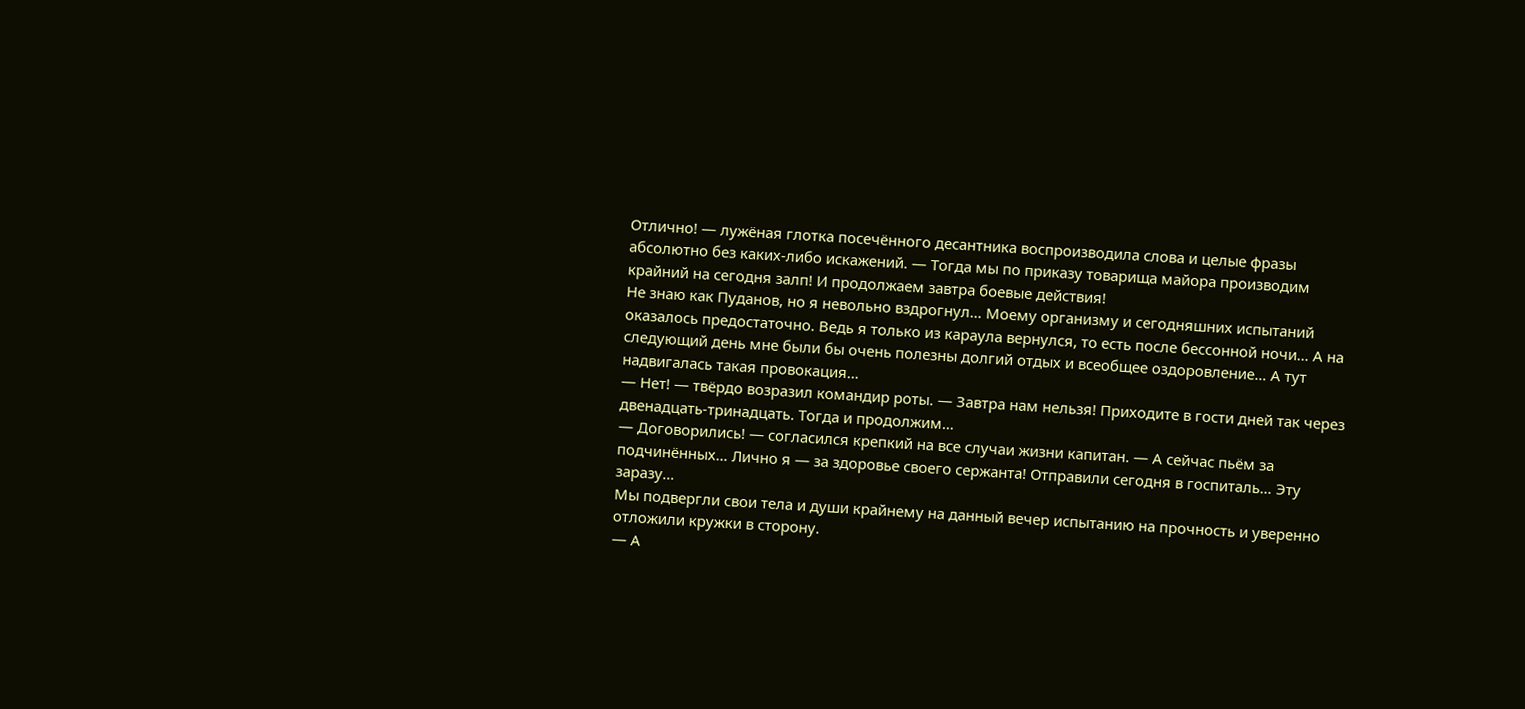Отлично! — лужёная глотка посечённого десантника воспроизводила слова и целые фразы абсолютно без каких-либо искажений. — Тогда мы по приказу товарища майора производим крайний на сегодня залп! И продолжаем завтра боевые действия!
Не знаю как Пуданов, но я невольно вздрогнул… Моему организму и сегодняшних испытаний оказалось предостаточно. Ведь я только из караула вернулся, то есть после бессонной ночи… А на следующий день мне были бы очень полезны долгий отдых и всеобщее оздоровление… А тут надвигалась такая провокация…
— Нет! — твёрдо возразил командир роты. — Завтра нам нельзя! Приходите в гости дней так через двенадцать-тринадцать. Тогда и продолжим…
— Договорились! — согласился крепкий на все случаи жизни капитан. — А сейчас пьём за подчинённых… Лично я — за здоровье своего сержанта! Отправили сегодня в госпиталь… Эту заразу…
Мы подвергли свои тела и души крайнему на данный вечер испытанию на прочность и уверенно отложили кружки в сторону.
— А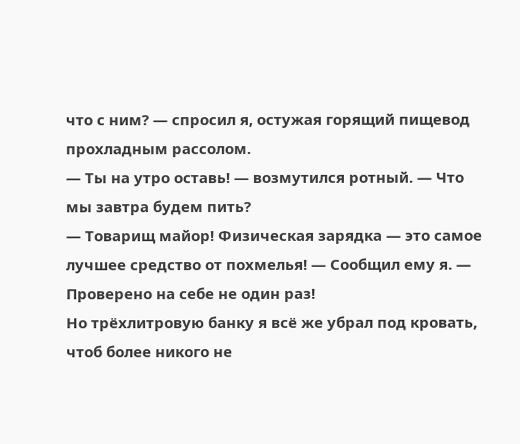что с ним? — спросил я, остужая горящий пищевод прохладным рассолом.
— Ты на утро оставь! — возмутился ротный. — Что мы завтра будем пить?
— Товарищ майор! Физическая зарядка — это самое лучшее средство от похмелья! — Сообщил ему я. — Проверено на себе не один раз!
Но трёхлитровую банку я всё же убрал под кровать, чтоб более никого не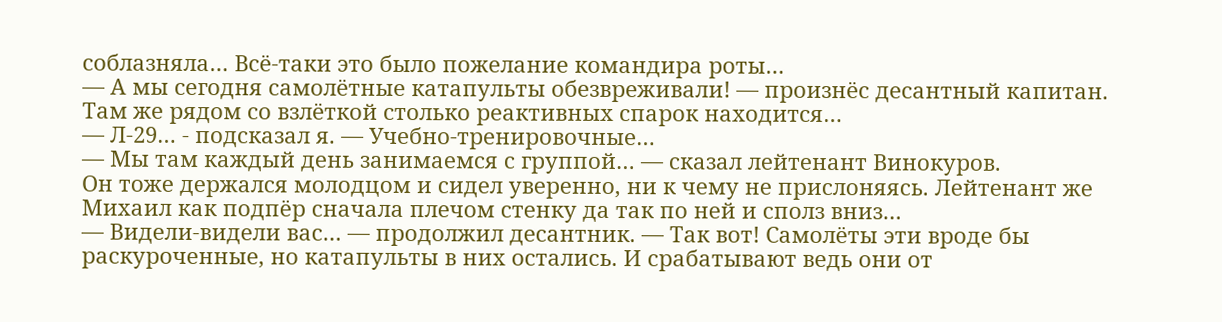соблазняла… Всё-таки это было пожелание командира роты…
— А мы сегодня самолётные катапульты обезвреживали! — произнёс десантный капитан. Там же рядом со взлёткой столько реактивных спарок находится…
— Л-29… - подсказал я. — Учебно-тренировочные…
— Мы там каждый день занимаемся с группой… — сказал лейтенант Винокуров.
Он тоже держался молодцом и сидел уверенно, ни к чему не прислоняясь. Лейтенант же Михаил как подпёр сначала плечом стенку да так по ней и сполз вниз…
— Видели-видели вас… — продолжил десантник. — Так вот! Самолёты эти вроде бы раскуроченные, но катапульты в них остались. И срабатывают ведь они от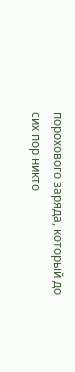порохового заряда, который до сих пор никто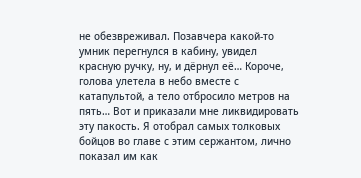не обезвреживал. Позавчера какой-то умник перегнулся в кабину, увидел красную ручку, ну, и дёрнул её… Короче, голова улетела в небо вместе с катапультой, а тело отбросило метров на пять… Вот и приказали мне ликвидировать эту пакость. Я отобрал самых толковых бойцов во главе с этим сержантом, лично показал им как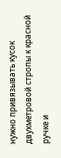нужно привязывать кусок двухметровой стропы к красной ручке и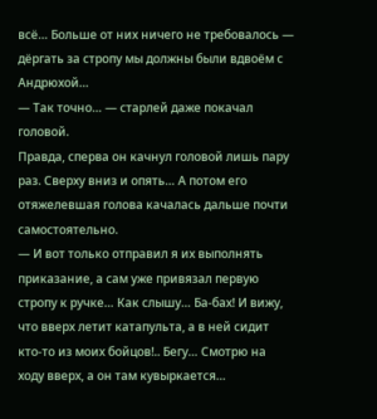всё… Больше от них ничего не требовалось — дёргать за стропу мы должны были вдвоём с Андрюхой…
— Так точно… — старлей даже покачал головой.
Правда, сперва он качнул головой лишь пару раз. Сверху вниз и опять… А потом его отяжелевшая голова качалась дальше почти самостоятельно.
— И вот только отправил я их выполнять приказание, а сам уже привязал первую стропу к ручке… Как слышу… Ба-бах! И вижу, что вверх летит катапульта, а в ней сидит кто-то из моих бойцов!.. Бегу… Смотрю на ходу вверх, а он там кувыркается…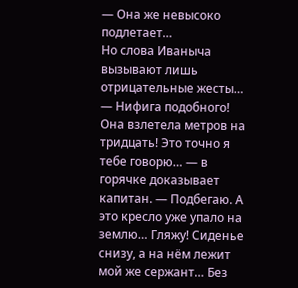— Она же невысоко подлетает…
Но слова Иваныча вызывают лишь отрицательные жесты…
— Нифига подобного! Она взлетела метров на тридцать! Это точно я тебе говорю… — в горячке доказывает капитан. — Подбегаю. А это кресло уже упало на землю… Гляжу! Сиденье снизу, а на нём лежит мой же сержант… Без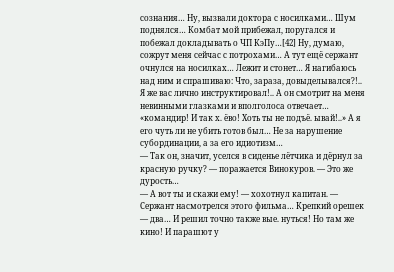сознания… Ну, вызвали доктора с носилками… Шум поднялся… Комбат мой прибежал, поругался и побежал докладывать о ЧП КэПу…[42] Ну, думаю, сожрут меня сейчас с потрохами… А тут ещё сержант очнулся на носилках… Лежит и стонет… Я нагибаюсь над ним и спрашиваю: Что, зараза, довыделывался?!.. Я же вас лично инструктировал!.. А он смотрит на меня невинными глазками и вполголоса отвечает… «командир! И так х. ёво! Хоть ты не подъё. ывай!..» А я его чуть ли не убить готов был… Не за нарушение субординации, а за его идиотизм…
— Так он, значит, уселся в сиденье лётчика и дёрнул за красную ручку? — поражается Винокуров. — Это же дурость…
— А вот ты и скажи ему! — хохотнул капитан. — Сержант насмотрелся этого фильма… Крепкий орешек — два… И решил точно также вые. нуться! Но там же кино! И парашют у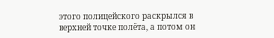этого полицейского раскрылся в верхней точке полёта, а потом он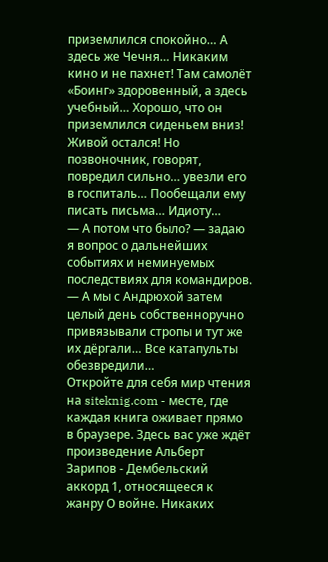приземлился спокойно… А здесь же Чечня… Никаким кино и не пахнет! Там самолёт «Боинг» здоровенный, а здесь учебный… Хорошо, что он приземлился сиденьем вниз! Живой остался! Но позвоночник, говорят, повредил сильно… увезли его в госпиталь… Пообещали ему писать письма… Идиоту…
— А потом что было? — задаю я вопрос о дальнейших событиях и неминуемых последствиях для командиров.
— А мы с Андрюхой затем целый день собственноручно привязывали стропы и тут же их дёргали… Все катапульты обезвредили…
Откройте для себя мир чтения на siteknig.com - месте, где каждая книга оживает прямо в браузере. Здесь вас уже ждёт произведение Альберт Зарипов - Дембельский аккорд 1, относящееся к жанру О войне. Никаких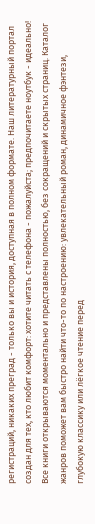регистраций, никаких преград - только вы и история, доступная в полном формате. Наш литературный портал создан для тех, кто любит комфорт: хотите читать с телефона - пожалуйста; предпочитаете ноутбук - идеально! Все книги открываются моментально и представлены полностью, без сокращений и скрытых страниц. Каталог жанров поможет вам быстро найти что-то по настроению: увлекательный роман, динамичное фэнтези, глубокую классику или лёгкое чтение перед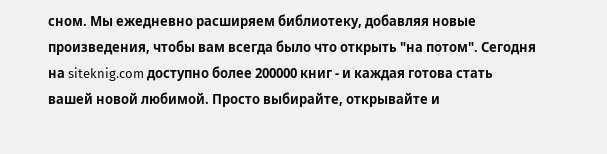сном. Мы ежедневно расширяем библиотеку, добавляя новые произведения, чтобы вам всегда было что открыть "на потом". Сегодня на siteknig.com доступно более 200000 книг - и каждая готова стать вашей новой любимой. Просто выбирайте, открывайте и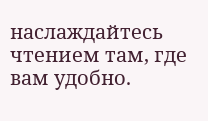наслаждайтесь чтением там, где вам удобно.